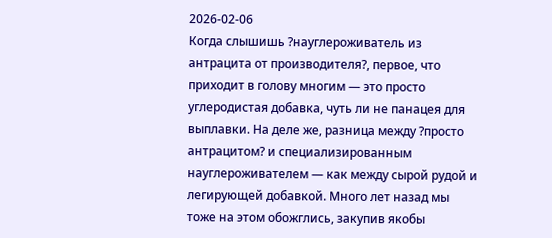2026-02-06
Когда слышишь ?науглероживатель из антрацита от производителя?, первое, что приходит в голову многим — это просто углеродистая добавка, чуть ли не панацея для выплавки. На деле же, разница между ?просто антрацитом? и специализированным науглероживателем — как между сырой рудой и легирующей добавкой. Много лет назад мы тоже на этом обожглись, закупив якобы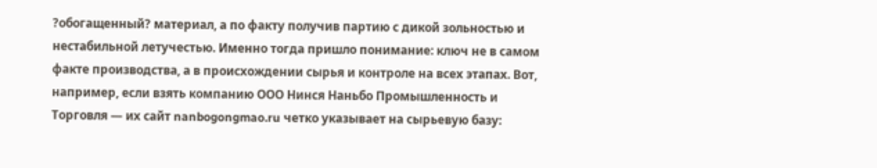?обогащенный? материал, а по факту получив партию с дикой зольностью и нестабильной летучестью. Именно тогда пришло понимание: ключ не в самом факте производства, а в происхождении сырья и контроле на всех этапах. Вот, например, если взять компанию ООО Нинся Наньбо Промышленность и Торговля — их сайт nanbogongmao.ru четко указывает на сырьевую базу: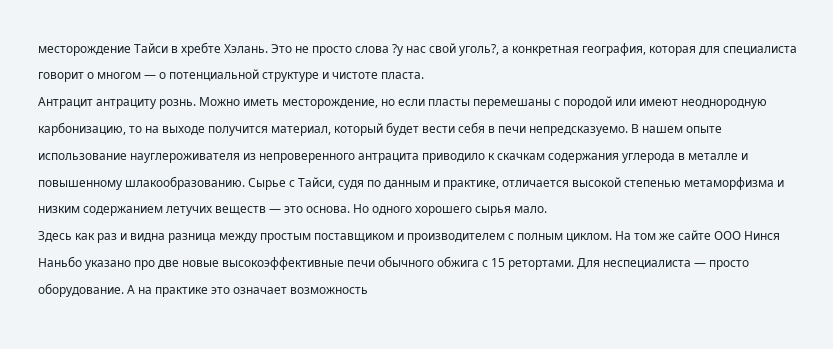месторождение Тайси в хребте Хэлань. Это не просто слова ?у нас свой уголь?, а конкретная география, которая для специалиста говорит о многом — о потенциальной структуре и чистоте пласта.
Антрацит антрациту рознь. Можно иметь месторождение, но если пласты перемешаны с породой или имеют неоднородную карбонизацию, то на выходе получится материал, который будет вести себя в печи непредсказуемо. В нашем опыте использование науглероживателя из непроверенного антрацита приводило к скачкам содержания углерода в металле и повышенному шлакообразованию. Сырье с Тайси, судя по данным и практике, отличается высокой степенью метаморфизма и низким содержанием летучих веществ — это основа. Но одного хорошего сырья мало.
Здесь как раз и видна разница между простым поставщиком и производителем с полным циклом. На том же сайте ООО Нинся Наньбо указано про две новые высокоэффективные печи обычного обжига с 15 ретортами. Для неспециалиста — просто оборудование. А на практике это означает возможность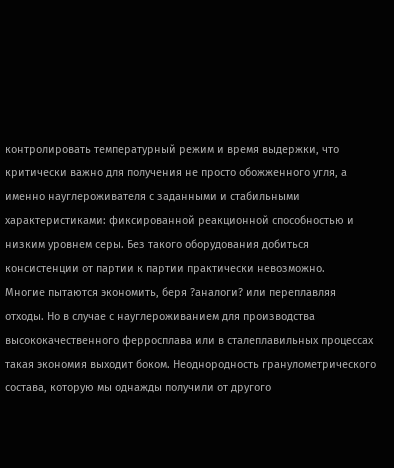контролировать температурный режим и время выдержки, что критически важно для получения не просто обожженного угля, а именно науглероживателя с заданными и стабильными характеристиками: фиксированной реакционной способностью и низким уровнем серы. Без такого оборудования добиться консистенции от партии к партии практически невозможно.
Многие пытаются экономить, беря ?аналоги? или переплавляя отходы. Но в случае с науглероживанием для производства высококачественного ферросплава или в сталеплавильных процессах такая экономия выходит боком. Неоднородность гранулометрического состава, которую мы однажды получили от другого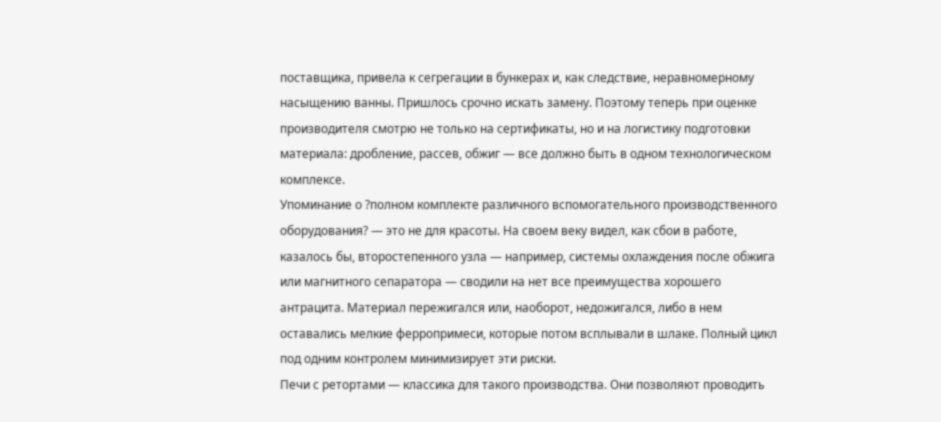поставщика, привела к сегрегации в бункерах и, как следствие, неравномерному насыщению ванны. Пришлось срочно искать замену. Поэтому теперь при оценке производителя смотрю не только на сертификаты, но и на логистику подготовки материала: дробление, рассев, обжиг — все должно быть в одном технологическом комплексе.
Упоминание о ?полном комплекте различного вспомогательного производственного оборудования? — это не для красоты. На своем веку видел, как сбои в работе, казалось бы, второстепенного узла — например, системы охлаждения после обжига или магнитного сепаратора — сводили на нет все преимущества хорошего антрацита. Материал пережигался или, наоборот, недожигался, либо в нем оставались мелкие ферропримеси, которые потом всплывали в шлаке. Полный цикл под одним контролем минимизирует эти риски.
Печи с ретортами — классика для такого производства. Они позволяют проводить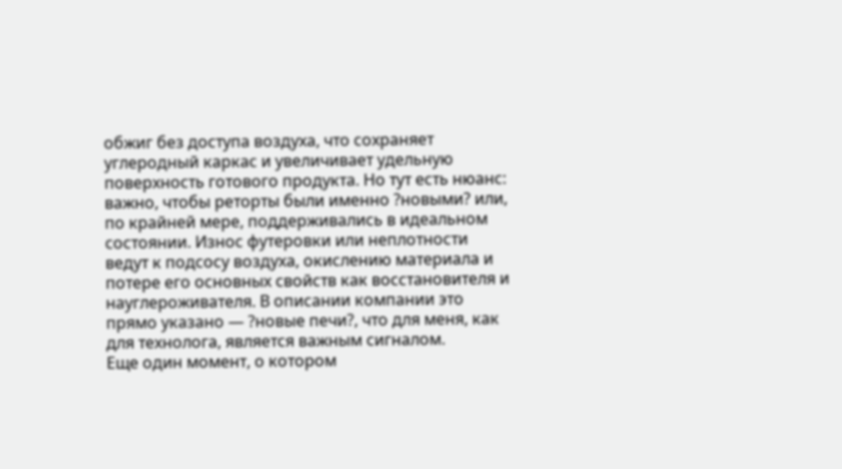обжиг без доступа воздуха, что сохраняет углеродный каркас и увеличивает удельную поверхность готового продукта. Но тут есть нюанс: важно, чтобы реторты были именно ?новыми? или, по крайней мере, поддерживались в идеальном состоянии. Износ футеровки или неплотности ведут к подсосу воздуха, окислению материала и потере его основных свойств как восстановителя и науглероживателя. В описании компании это прямо указано — ?новые печи?, что для меня, как для технолога, является важным сигналом.
Еще один момент, о котором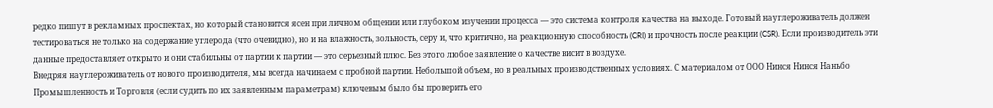редко пишут в рекламных проспектах, но который становится ясен при личном общении или глубоком изучении процесса — это система контроля качества на выходе. Готовый науглероживатель должен тестироваться не только на содержание углерода (что очевидно), но и на влажность, зольность, серу и, что критично, на реакционную способность (CRI) и прочность после реакции (CSR). Если производитель эти данные предоставляет открыто и они стабильны от партии к партии — это серьезный плюс. Без этого любое заявление о качестве висит в воздухе.
Внедряя науглероживатель от нового производителя, мы всегда начинаем с пробной партии. Небольшой объем, но в реальных производственных условиях. С материалом от ООО Нинся Нинся Наньбо Промышленность и Торговля (если судить по их заявленным параметрам) ключевым было бы проверить его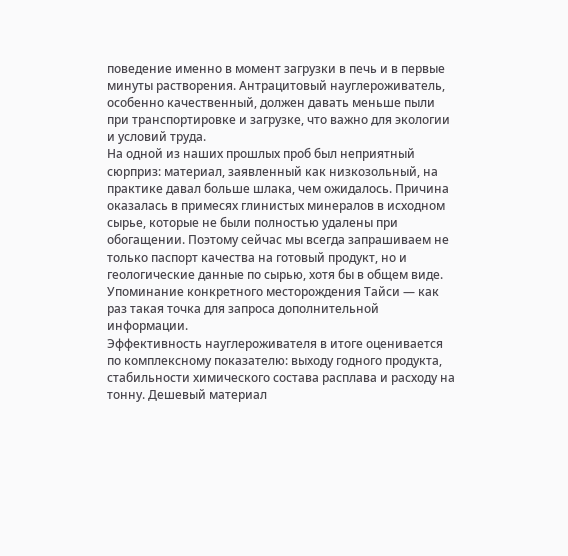поведение именно в момент загрузки в печь и в первые минуты растворения. Антрацитовый науглероживатель, особенно качественный, должен давать меньше пыли при транспортировке и загрузке, что важно для экологии и условий труда.
На одной из наших прошлых проб был неприятный сюрприз: материал, заявленный как низкозольный, на практике давал больше шлака, чем ожидалось. Причина оказалась в примесях глинистых минералов в исходном сырье, которые не были полностью удалены при обогащении. Поэтому сейчас мы всегда запрашиваем не только паспорт качества на готовый продукт, но и геологические данные по сырью, хотя бы в общем виде. Упоминание конкретного месторождения Тайси — как раз такая точка для запроса дополнительной информации.
Эффективность науглероживателя в итоге оценивается по комплексному показателю: выходу годного продукта, стабильности химического состава расплава и расходу на тонну. Дешевый материал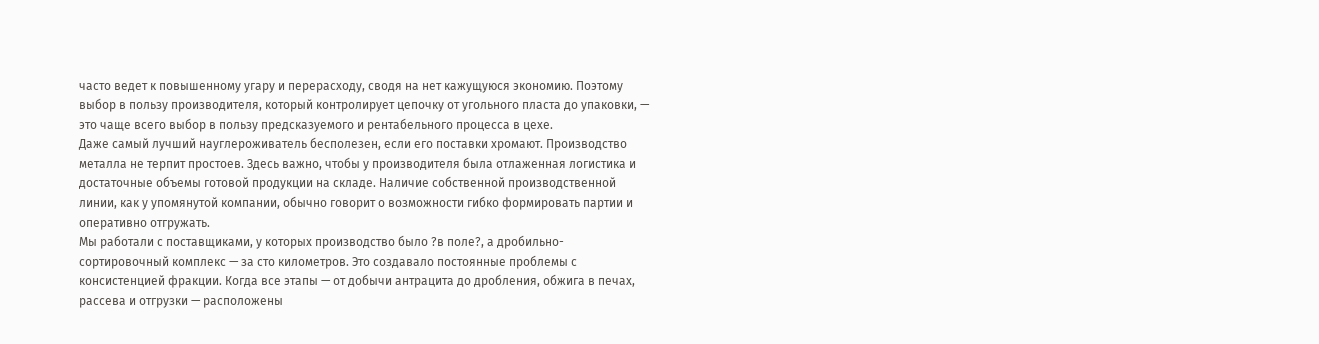часто ведет к повышенному угару и перерасходу, сводя на нет кажущуюся экономию. Поэтому выбор в пользу производителя, который контролирует цепочку от угольного пласта до упаковки, — это чаще всего выбор в пользу предсказуемого и рентабельного процесса в цехе.
Даже самый лучший науглероживатель бесполезен, если его поставки хромают. Производство металла не терпит простоев. Здесь важно, чтобы у производителя была отлаженная логистика и достаточные объемы готовой продукции на складе. Наличие собственной производственной линии, как у упомянутой компании, обычно говорит о возможности гибко формировать партии и оперативно отгружать.
Мы работали с поставщиками, у которых производство было ?в поле?, а дробильно-сортировочный комплекс — за сто километров. Это создавало постоянные проблемы с консистенцией фракции. Когда все этапы — от добычи антрацита до дробления, обжига в печах, рассева и отгрузки — расположены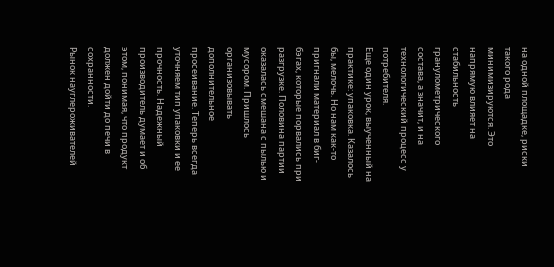на одной площадке, риски такого рода минимизируются. Это напрямую влияет на стабильность гранулометрического состава, а значит, и на технологический процесс у потребителя.
Еще один урок, выученный на практике: упаковка. Казалось бы, мелочь. Но нам как-то пригнали материал в биг-бэгах, которые порвались при разгрузке. Половина партии оказалась смешана с пылью и мусором. Пришлось организовывать дополнительное просеивание. Теперь всегда уточняем тип упаковки и ее прочность. Надежный производитель думает и об этом, понимая, что продукт должен дойти до печи в сохранности.
Рынок науглероживателей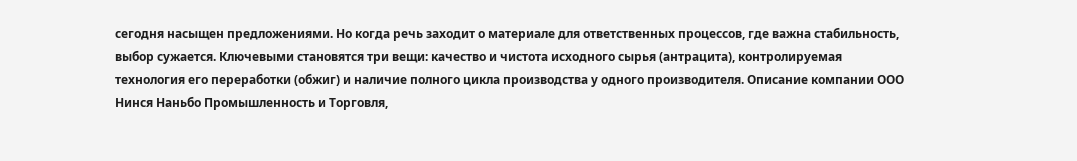сегодня насыщен предложениями. Но когда речь заходит о материале для ответственных процессов, где важна стабильность, выбор сужается. Ключевыми становятся три вещи: качество и чистота исходного сырья (антрацита), контролируемая технология его переработки (обжиг) и наличие полного цикла производства у одного производителя. Описание компании ООО Нинся Наньбо Промышленность и Торговля,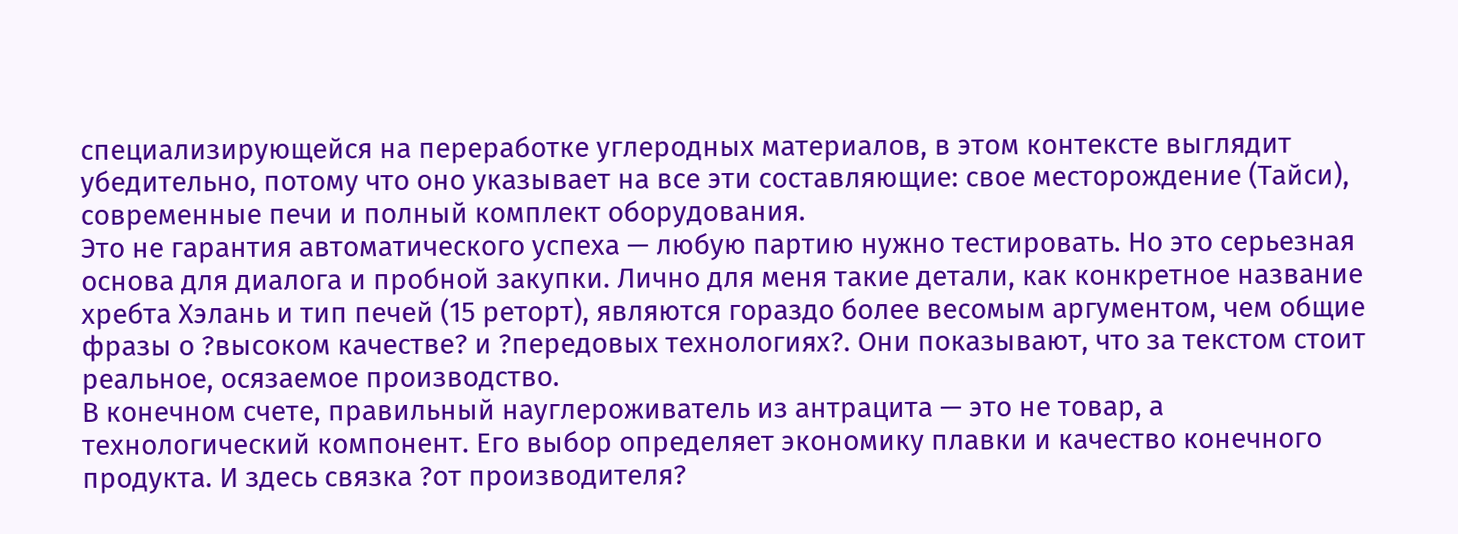специализирующейся на переработке углеродных материалов, в этом контексте выглядит убедительно, потому что оно указывает на все эти составляющие: свое месторождение (Тайси), современные печи и полный комплект оборудования.
Это не гарантия автоматического успеха — любую партию нужно тестировать. Но это серьезная основа для диалога и пробной закупки. Лично для меня такие детали, как конкретное название хребта Хэлань и тип печей (15 реторт), являются гораздо более весомым аргументом, чем общие фразы о ?высоком качестве? и ?передовых технологиях?. Они показывают, что за текстом стоит реальное, осязаемое производство.
В конечном счете, правильный науглероживатель из антрацита — это не товар, а технологический компонент. Его выбор определяет экономику плавки и качество конечного продукта. И здесь связка ?от производителя?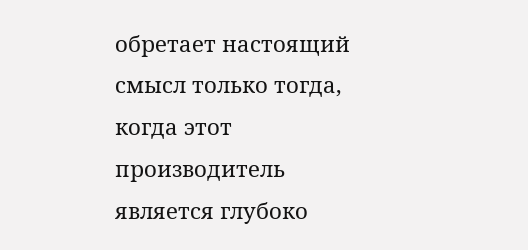обретает настоящий смысл только тогда, когда этот производитель является глубоко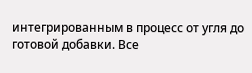интегрированным в процесс от угля до готовой добавки. Все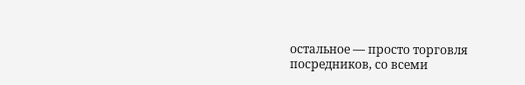остальное — просто торговля посредников, со всеми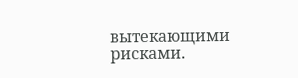вытекающими рисками.